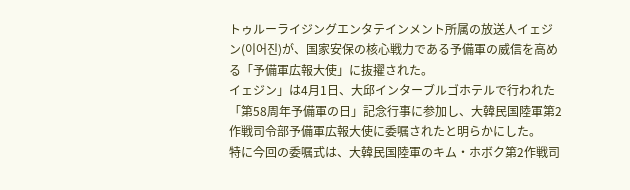トゥルーライジングエンタテインメント所属の放送人イェジン(이어진)が、国家安保の核心戦力である予備軍の威信を高める「予備軍広報大使」に抜擢された。
イェジン」は4月1日、大邱インターブルゴホテルで行われた「第58周年予備軍の日」記念行事に参加し、大韓民国陸軍第2作戦司令部予備軍広報大使に委嘱されたと明らかにした。
特に今回の委嘱式は、大韓民国陸軍のキム・ホボク第2作戦司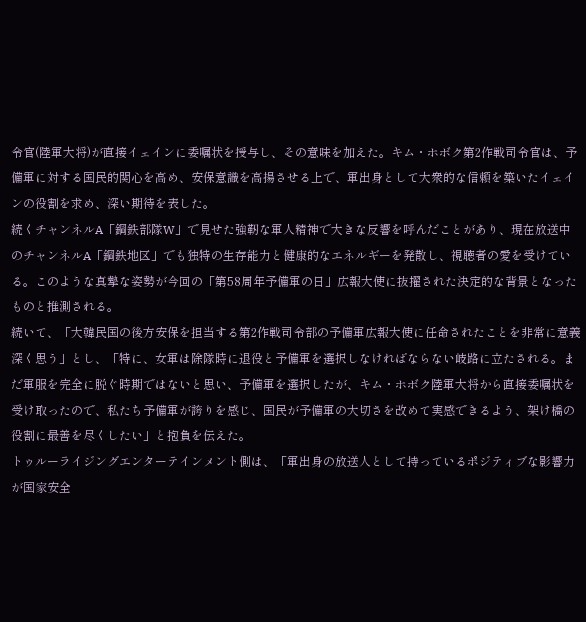令官(陸軍大将)が直接イェインに委嘱状を授与し、その意味を加えた。キム・ホボク第2作戦司令官は、予備軍に対する国民的関心を高め、安保意識を高揚させる上で、軍出身として大衆的な信頼を築いたイェインの役割を求め、深い期待を表した。
続くチャンネルA「鋼鉄部隊W」で見せた強靭な軍人精神で大きな反響を呼んだことがあり、現在放送中のチャンネルA「鋼鉄地区」でも独特の生存能力と健康的なエネルギーを発散し、視聴者の愛を受けている。このような真摯な姿勢が今回の「第58周年予備軍の日」広報大使に抜擢された決定的な背景となったものと推測される。
続いて、「大韓民国の後方安保を担当する第2作戦司令部の予備軍広報大使に任命されたことを非常に意義深く思う」とし、「特に、女軍は除隊時に退役と予備軍を選択しなければならない岐路に立たされる。まだ軍服を完全に脱ぐ時期ではないと思い、予備軍を選択したが、キム・ホボク陸軍大将から直接委嘱状を受け取ったので、私たち予備軍が誇りを感じ、国民が予備軍の大切さを改めて実感できるよう、架け橋の役割に最善を尽くしたい」と抱負を伝えた。
トゥルーライジングエンターテインメント側は、「軍出身の放送人として持っているポジティブな影響力が国家安全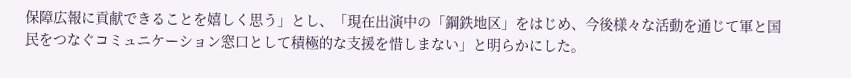保障広報に貢献できることを嬉しく思う」とし、「現在出演中の「鋼鉄地区」をはじめ、今後様々な活動を通じて軍と国民をつなぐコミュニケーション窓口として積極的な支援を惜しまない」と明らかにした。